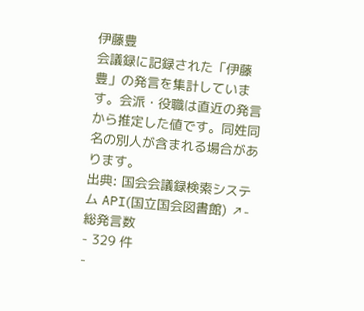伊藤豊
会議録に記録された「伊藤豊」の発言を集計しています。会派・役職は直近の発言から推定した値です。同姓同名の別人が含まれる場合があります。
出典: 国会会議録検索システム API(国立国会図書館) ↗- 総発言数
- 329 件
-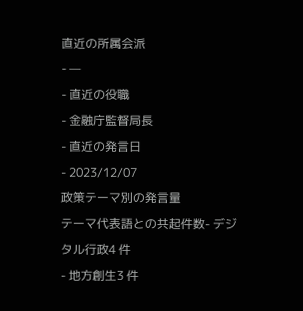直近の所属会派
- —
- 直近の役職
- 金融庁監督局長
- 直近の発言日
- 2023/12/07
政策テーマ別の発言量
テーマ代表語との共起件数- デジタル行政4 件
- 地方創生3 件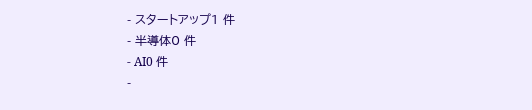- スタートアップ1 件
- 半導体0 件
- AI0 件
-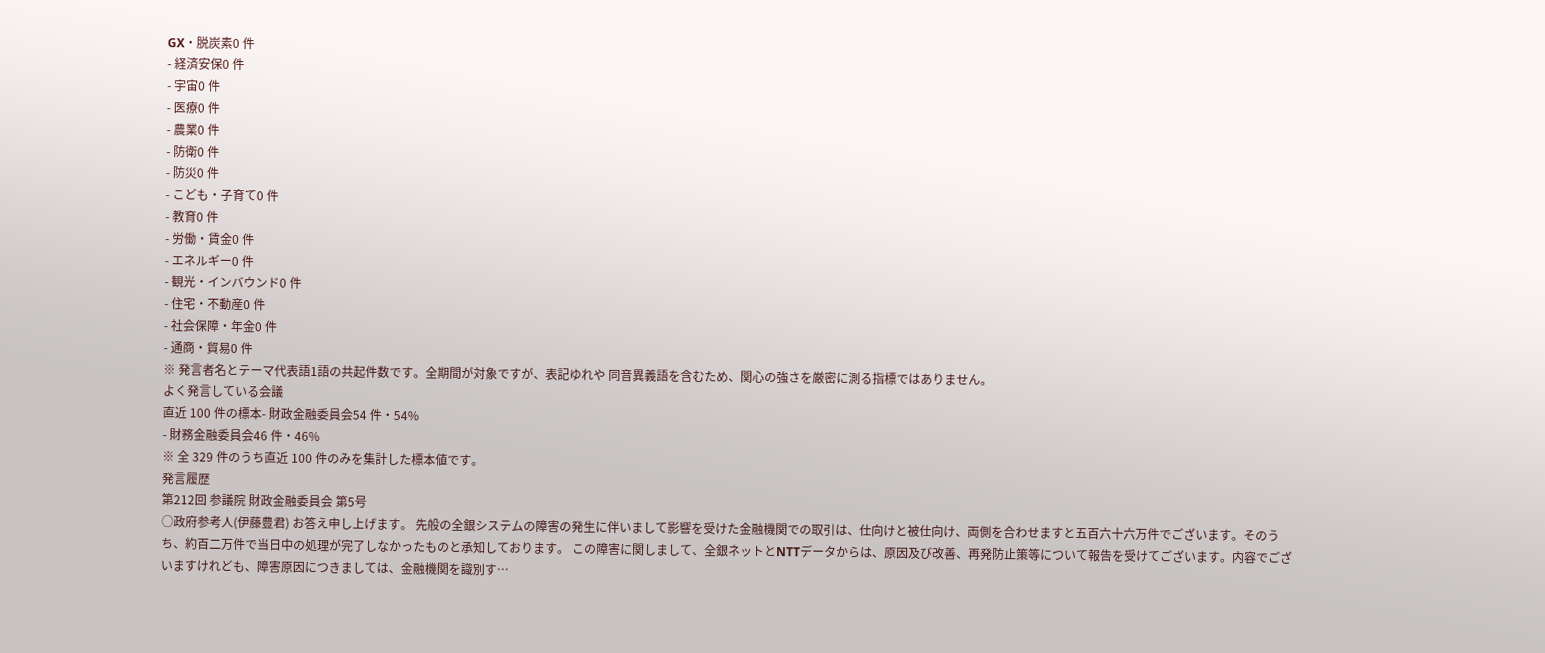GX・脱炭素0 件
- 経済安保0 件
- 宇宙0 件
- 医療0 件
- 農業0 件
- 防衛0 件
- 防災0 件
- こども・子育て0 件
- 教育0 件
- 労働・賃金0 件
- エネルギー0 件
- 観光・インバウンド0 件
- 住宅・不動産0 件
- 社会保障・年金0 件
- 通商・貿易0 件
※ 発言者名とテーマ代表語1語の共起件数です。全期間が対象ですが、表記ゆれや 同音異義語を含むため、関心の強さを厳密に測る指標ではありません。
よく発言している会議
直近 100 件の標本- 財政金融委員会54 件・54%
- 財務金融委員会46 件・46%
※ 全 329 件のうち直近 100 件のみを集計した標本値です。
発言履歴
第212回 参議院 財政金融委員会 第5号
○政府参考人(伊藤豊君) お答え申し上げます。 先般の全銀システムの障害の発生に伴いまして影響を受けた金融機関での取引は、仕向けと被仕向け、両側を合わせますと五百六十六万件でございます。そのうち、約百二万件で当日中の処理が完了しなかったものと承知しております。 この障害に関しまして、全銀ネットとNTTデータからは、原因及び改善、再発防止策等について報告を受けてございます。内容でございますけれども、障害原因につきましては、金融機関を識別す…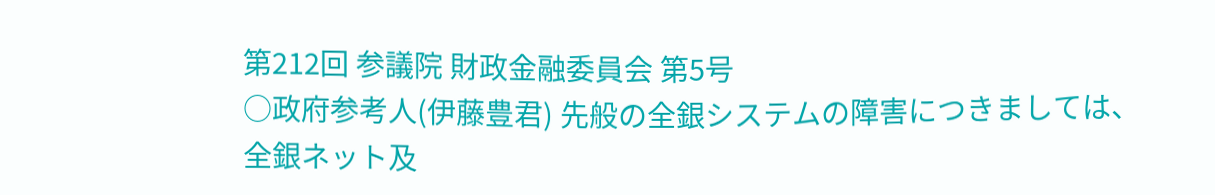第212回 参議院 財政金融委員会 第5号
○政府参考人(伊藤豊君) 先般の全銀システムの障害につきましては、全銀ネット及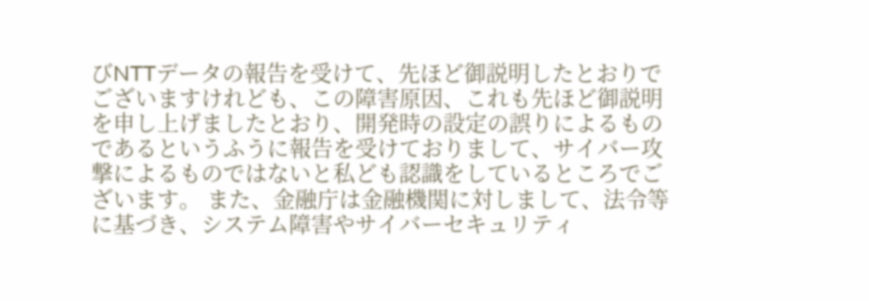びNTTデータの報告を受けて、先ほど御説明したとおりでございますけれども、この障害原因、これも先ほど御説明を申し上げましたとおり、開発時の設定の誤りによるものであるというふうに報告を受けておりまして、サイバー攻撃によるものではないと私ども認識をしているところでございます。 また、金融庁は金融機関に対しまして、法令等に基づき、システム障害やサイバーセキュリティ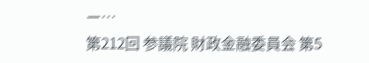ー…
第212回 参議院 財政金融委員会 第5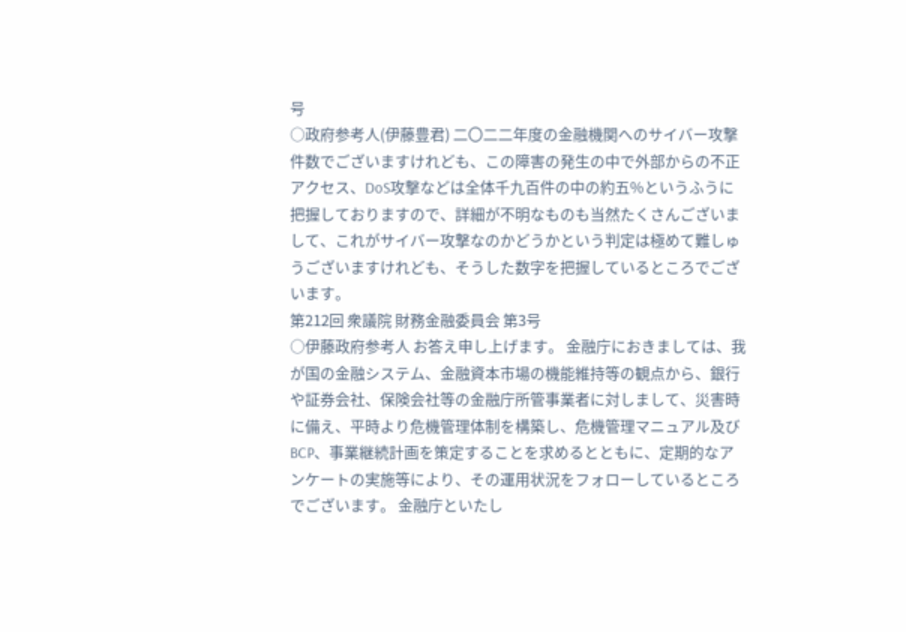号
○政府参考人(伊藤豊君) 二〇二二年度の金融機関へのサイバー攻撃件数でございますけれども、この障害の発生の中で外部からの不正アクセス、DoS攻撃などは全体千九百件の中の約五%というふうに把握しておりますので、詳細が不明なものも当然たくさんございまして、これがサイバー攻撃なのかどうかという判定は極めて難しゅうございますけれども、そうした数字を把握しているところでございます。
第212回 衆議院 財務金融委員会 第3号
○伊藤政府参考人 お答え申し上げます。 金融庁におきましては、我が国の金融システム、金融資本市場の機能維持等の観点から、銀行や証券会社、保険会社等の金融庁所管事業者に対しまして、災害時に備え、平時より危機管理体制を構築し、危機管理マニュアル及びBCP、事業継続計画を策定することを求めるとともに、定期的なアンケートの実施等により、その運用状況をフォローしているところでございます。 金融庁といたし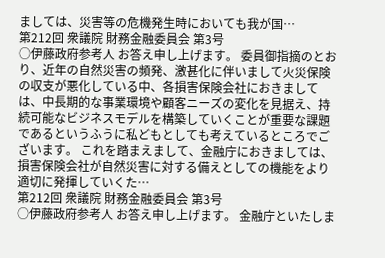ましては、災害等の危機発生時においても我が国…
第212回 衆議院 財務金融委員会 第3号
○伊藤政府参考人 お答え申し上げます。 委員御指摘のとおり、近年の自然災害の頻発、激甚化に伴いまして火災保険の収支が悪化している中、各損害保険会社におきましては、中長期的な事業環境や顧客ニーズの変化を見据え、持続可能なビジネスモデルを構築していくことが重要な課題であるというふうに私どもとしても考えているところでございます。 これを踏まえまして、金融庁におきましては、損害保険会社が自然災害に対する備えとしての機能をより適切に発揮していくた…
第212回 衆議院 財務金融委員会 第3号
○伊藤政府参考人 お答え申し上げます。 金融庁といたしま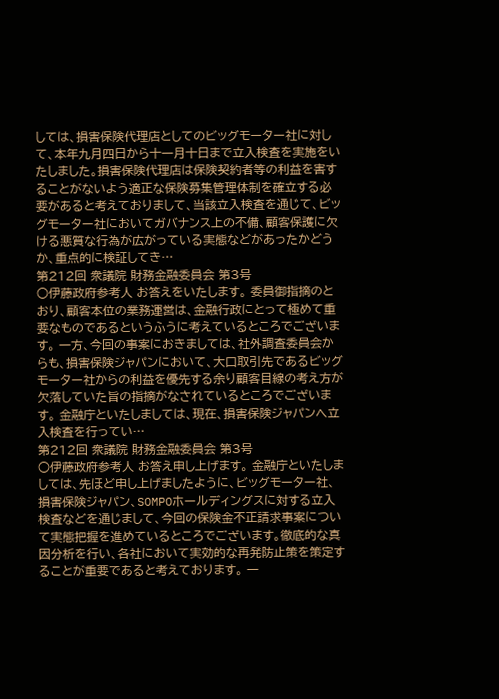しては、損害保険代理店としてのビッグモーター社に対して、本年九月四日から十一月十日まで立入検査を実施をいたしました。損害保険代理店は保険契約者等の利益を害することがないよう適正な保険募集管理体制を確立する必要があると考えておりまして、当該立入検査を通じて、ビッグモーター社においてガバナンス上の不備、顧客保護に欠ける悪質な行為が広がっている実態などがあったかどうか、重点的に検証してき…
第212回 衆議院 財務金融委員会 第3号
○伊藤政府参考人 お答えをいたします。 委員御指摘のとおり、顧客本位の業務運営は、金融行政にとって極めて重要なものであるというふうに考えているところでございます。 一方、今回の事案におきましては、社外調査委員会からも、損害保険ジャパンにおいて、大口取引先であるビッグモーター社からの利益を優先する余り顧客目線の考え方が欠落していた旨の指摘がなされているところでございます。 金融庁といたしましては、現在、損害保険ジャパンへ立入検査を行ってい…
第212回 衆議院 財務金融委員会 第3号
○伊藤政府参考人 お答え申し上げます。 金融庁といたしましては、先ほど申し上げましたように、ビッグモーター社、損害保険ジャパン、SOMPOホールディングスに対する立入検査などを通じまして、今回の保険金不正請求事案について実態把握を進めているところでございます。徹底的な真因分析を行い、各社において実効的な再発防止策を策定することが重要であると考えております。 一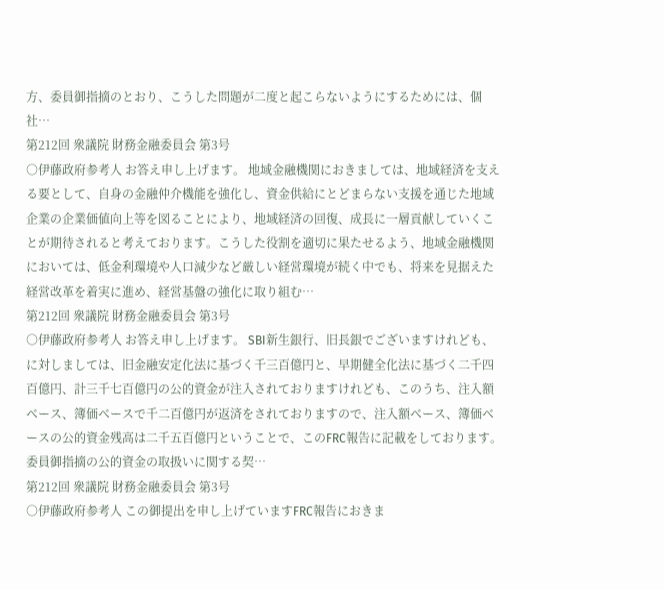方、委員御指摘のとおり、こうした問題が二度と起こらないようにするためには、個社…
第212回 衆議院 財務金融委員会 第3号
○伊藤政府参考人 お答え申し上げます。 地域金融機関におきましては、地域経済を支える要として、自身の金融仲介機能を強化し、資金供給にとどまらない支援を通じた地域企業の企業価値向上等を図ることにより、地域経済の回復、成長に一層貢献していくことが期待されると考えております。こうした役割を適切に果たせるよう、地域金融機関においては、低金利環境や人口減少など厳しい経営環境が続く中でも、将来を見据えた経営改革を着実に進め、経営基盤の強化に取り組む…
第212回 衆議院 財務金融委員会 第3号
○伊藤政府参考人 お答え申し上げます。 SBI新生銀行、旧長銀でございますけれども、に対しましては、旧金融安定化法に基づく千三百億円と、早期健全化法に基づく二千四百億円、計三千七百億円の公的資金が注入されておりますけれども、このうち、注入額ベース、簿価ベースで千二百億円が返済をされておりますので、注入額ベース、簿価ベースの公的資金残高は二千五百億円ということで、このFRC報告に記載をしております。 委員御指摘の公的資金の取扱いに関する契…
第212回 衆議院 財務金融委員会 第3号
○伊藤政府参考人 この御提出を申し上げていますFRC報告におきま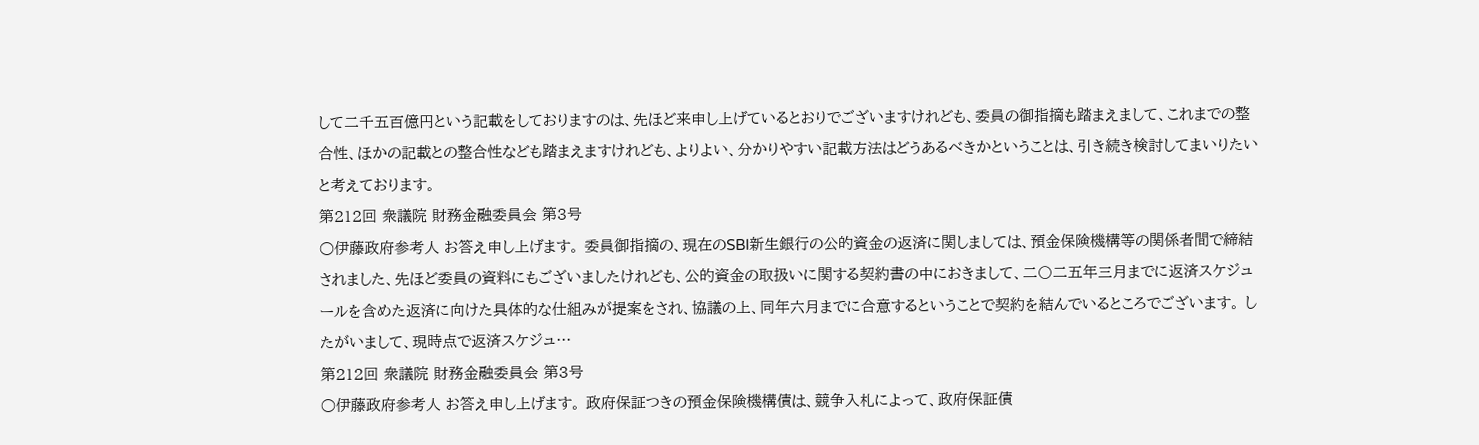して二千五百億円という記載をしておりますのは、先ほど来申し上げているとおりでございますけれども、委員の御指摘も踏まえまして、これまでの整合性、ほかの記載との整合性なども踏まえますけれども、よりよい、分かりやすい記載方法はどうあるべきかということは、引き続き検討してまいりたいと考えております。
第212回 衆議院 財務金融委員会 第3号
○伊藤政府参考人 お答え申し上げます。 委員御指摘の、現在のSBI新生銀行の公的資金の返済に関しましては、預金保険機構等の関係者間で締結されました、先ほど委員の資料にもございましたけれども、公的資金の取扱いに関する契約書の中におきまして、二〇二五年三月までに返済スケジュールを含めた返済に向けた具体的な仕組みが提案をされ、協議の上、同年六月までに合意するということで契約を結んでいるところでございます。 したがいまして、現時点で返済スケジュ…
第212回 衆議院 財務金融委員会 第3号
○伊藤政府参考人 お答え申し上げます。 政府保証つきの預金保険機構債は、競争入札によって、政府保証債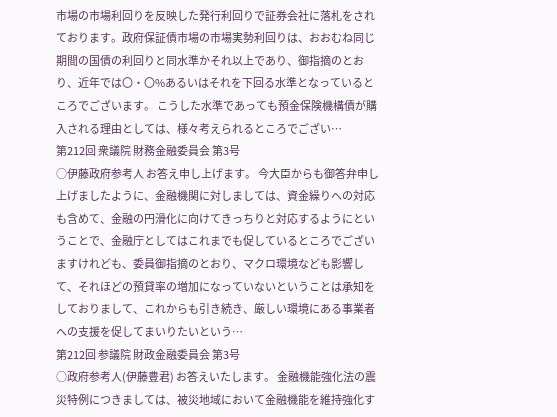市場の市場利回りを反映した発行利回りで証券会社に落札をされております。政府保証債市場の市場実勢利回りは、おおむね同じ期間の国債の利回りと同水準かそれ以上であり、御指摘のとおり、近年では〇・〇%あるいはそれを下回る水準となっているところでございます。 こうした水準であっても預金保険機構債が購入される理由としては、様々考えられるところでござい…
第212回 衆議院 財務金融委員会 第3号
○伊藤政府参考人 お答え申し上げます。 今大臣からも御答弁申し上げましたように、金融機関に対しましては、資金繰りへの対応も含めて、金融の円滑化に向けてきっちりと対応するようにということで、金融庁としてはこれまでも促しているところでございますけれども、委員御指摘のとおり、マクロ環境なども影響して、それほどの預貸率の増加になっていないということは承知をしておりまして、これからも引き続き、厳しい環境にある事業者への支援を促してまいりたいという…
第212回 参議院 財政金融委員会 第3号
○政府参考人(伊藤豊君) お答えいたします。 金融機能強化法の震災特例につきましては、被災地域において金融機能を維持強化す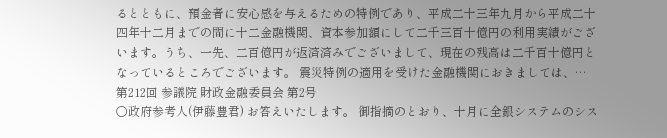るとともに、預金者に安心感を与えるための特例であり、平成二十三年九月から平成二十四年十二月までの間に十二金融機関、資本参加額にして二千三百十億円の利用実績がございます。うち、一先、二百億円が返済済みでございまして、現在の残高は二千百十億円となっているところでございます。 震災特例の適用を受けた金融機関におきましては、…
第212回 参議院 財政金融委員会 第2号
○政府参考人(伊藤豊君) お答えいたします。 御指摘のとおり、十月に全銀システムのシス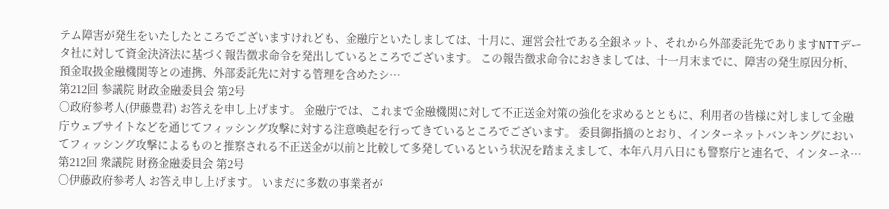テム障害が発生をいたしたところでございますけれども、金融庁といたしましては、十月に、運営会社である全銀ネット、それから外部委託先でありますNTTデータ社に対して資金決済法に基づく報告徴求命令を発出しているところでございます。 この報告徴求命令におきましては、十一月末までに、障害の発生原因分析、預金取扱金融機関等との連携、外部委託先に対する管理を含めたシ…
第212回 参議院 財政金融委員会 第2号
○政府参考人(伊藤豊君) お答えを申し上げます。 金融庁では、これまで金融機関に対して不正送金対策の強化を求めるとともに、利用者の皆様に対しまして金融庁ウェブサイトなどを通じてフィッシング攻撃に対する注意喚起を行ってきているところでございます。 委員御指摘のとおり、インターネットバンキングにおいてフィッシング攻撃によるものと推察される不正送金が以前と比較して多発しているという状況を踏まえまして、本年八月八日にも警察庁と連名で、インターネ…
第212回 衆議院 財務金融委員会 第2号
○伊藤政府参考人 お答え申し上げます。 いまだに多数の事業者が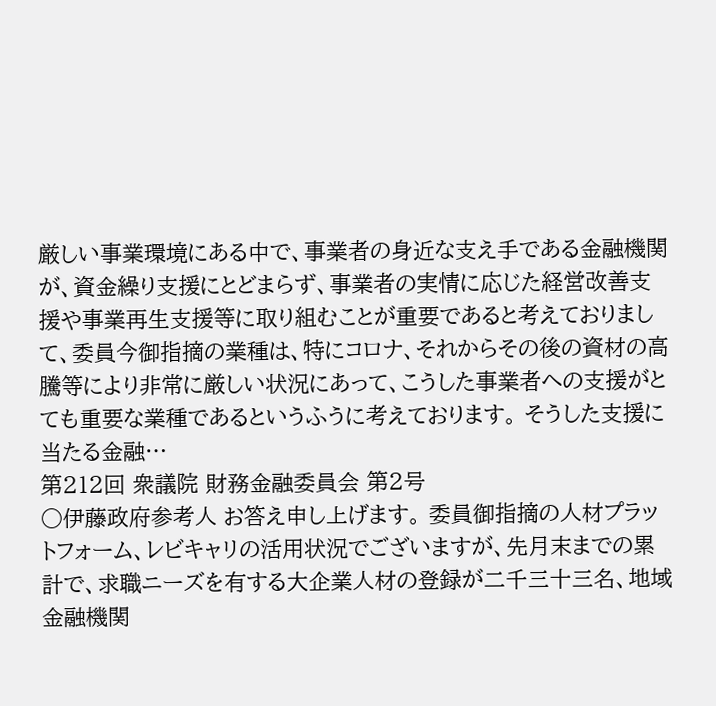厳しい事業環境にある中で、事業者の身近な支え手である金融機関が、資金繰り支援にとどまらず、事業者の実情に応じた経営改善支援や事業再生支援等に取り組むことが重要であると考えておりまして、委員今御指摘の業種は、特にコロナ、それからその後の資材の高騰等により非常に厳しい状況にあって、こうした事業者への支援がとても重要な業種であるというふうに考えております。 そうした支援に当たる金融…
第212回 衆議院 財務金融委員会 第2号
○伊藤政府参考人 お答え申し上げます。 委員御指摘の人材プラットフォーム、レビキャリの活用状況でございますが、先月末までの累計で、求職ニーズを有する大企業人材の登録が二千三十三名、地域金融機関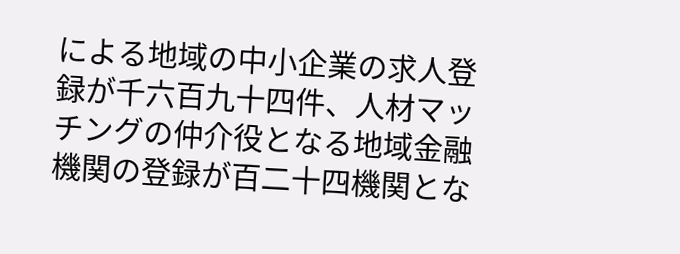による地域の中小企業の求人登録が千六百九十四件、人材マッチングの仲介役となる地域金融機関の登録が百二十四機関とな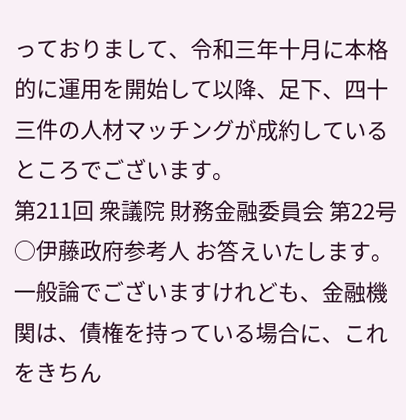っておりまして、令和三年十月に本格的に運用を開始して以降、足下、四十三件の人材マッチングが成約しているところでございます。
第211回 衆議院 財務金融委員会 第22号
○伊藤政府参考人 お答えいたします。 一般論でございますけれども、金融機関は、債権を持っている場合に、これをきちん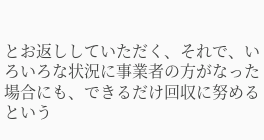とお返ししていただく、それで、いろいろな状況に事業者の方がなった場合にも、できるだけ回収に努めるという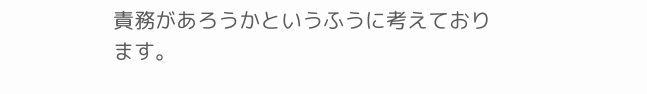責務があろうかというふうに考えております。